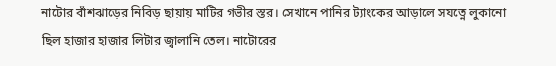নাটোর বাঁশঝাড়ের নিবিড় ছায়ায় মাটির গভীর স্তর। সেখানে পানির ট্যাংকের আড়ালে সযত্নে লুকানো ছিল হাজার হাজার লিটার জ্বালানি তেল। নাটোরের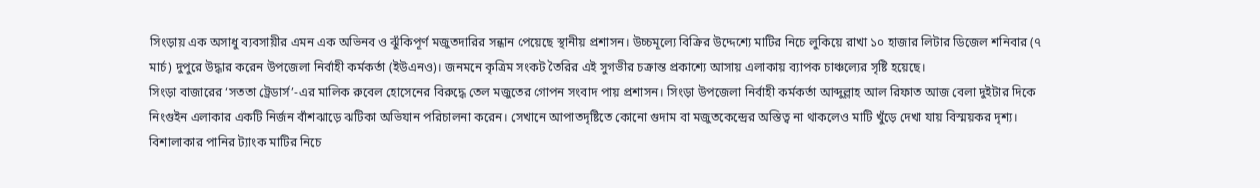সিংড়ায় এক অসাধু ব্যবসায়ীর এমন এক অভিনব ও ঝুঁকিপূর্ণ মজুতদারির সন্ধান পেয়েছে স্থানীয় প্রশাসন। উচ্চমূল্যে বিক্রির উদ্দেশ্যে মাটির নিচে লুকিয়ে রাখা ১০ হাজার লিটার ডিজেল শনিবার (৭ মার্চ) দুপুরে উদ্ধার করেন উপজেলা নির্বাহী কর্মকর্তা (ইউএনও)। জনমনে কৃত্রিম সংকট তৈরির এই সুগভীর চক্রান্ত প্রকাশ্যে আসায় এলাকায় ব্যাপক চাঞ্চল্যের সৃষ্টি হয়েছে।
সিংড়া বাজারের ‘সততা ট্রেডার্স’-এর মালিক রুবেল হোসেনের বিরুদ্ধে তেল মজুতের গোপন সংবাদ পায় প্রশাসন। সিংড়া উপজেলা নির্বাহী কর্মকর্তা আব্দুল্লাহ আল রিফাত আজ বেলা দুইটার দিকে নিংগুইন এলাকার একটি নির্জন বাঁশঝাড়ে ঝটিকা অভিযান পরিচালনা করেন। সেখানে আপাতদৃষ্টিতে কোনো গুদাম বা মজুতকেন্দ্রের অস্তিত্ব না থাকলেও মাটি খুঁড়ে দেখা যায় বিস্ময়কর দৃশ্য। বিশালাকার পানির ট্যাংক মাটির নিচে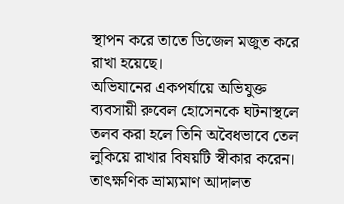স্থাপন করে তাতে ডিজেল মজুত করে রাখা হয়েছে।
অভিযানের একপর্যায়ে অভিযুক্ত ব্যবসায়ী রুবেল হোসেনকে ঘটনাস্থলে তলব করা হলে তিনি অবৈধভাবে তেল লুকিয়ে রাখার বিষয়টি স্বীকার করেন। তাৎক্ষণিক ভ্রাম্যমাণ আদালত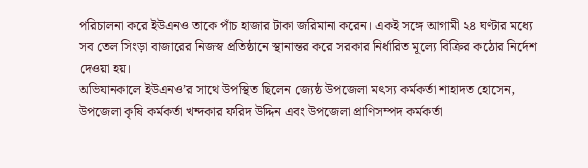পরিচালনা করে ইউএনও তাকে পাঁচ হাজার টাকা জরিমানা করেন। একই সঙ্গে আগামী ২৪ ঘণ্টার মধ্যে সব তেল সিংড়া বাজারের নিজস্ব প্রতিষ্ঠানে স্থানান্তর করে সরকার নির্ধারিত মূল্যে বিক্রির কঠোর নির্দেশ দেওয়া হয়।
অভিযানকালে ইউএনও’র সাথে উপস্থিত ছিলেন জ্যেষ্ঠ উপজেলা মৎস্য কর্মকর্তা শাহাদত হোসেন, উপজেলা কৃষি কর্মকর্তা খন্দকার ফরিদ উদ্দিন এবং উপজেলা প্রাণিসম্পদ কর্মকর্তা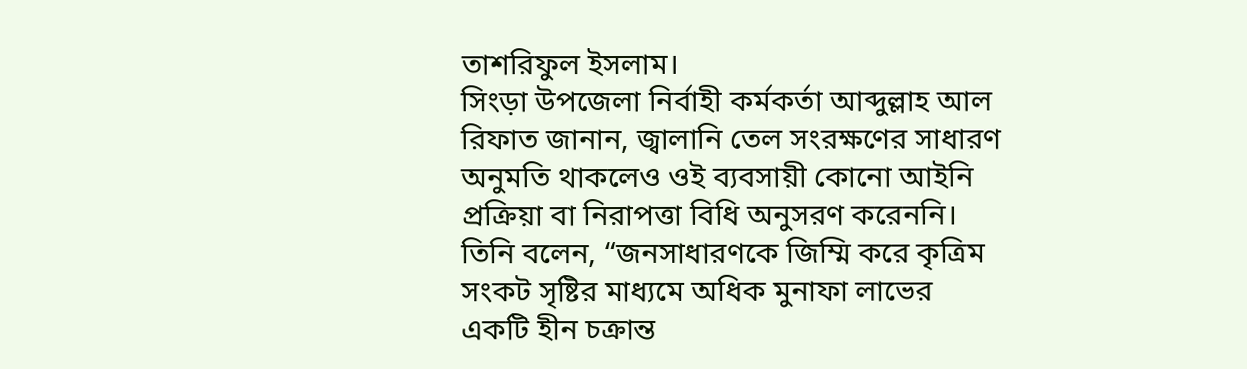তাশরিফুল ইসলাম।
সিংড়া উপজেলা নির্বাহী কর্মকর্তা আব্দুল্লাহ আল রিফাত জানান, জ্বালানি তেল সংরক্ষণের সাধারণ অনুমতি থাকলেও ওই ব্যবসায়ী কোনো আইনি প্রক্রিয়া বা নিরাপত্তা বিধি অনুসরণ করেননি। তিনি বলেন, “জনসাধারণকে জিম্মি করে কৃত্রিম সংকট সৃষ্টির মাধ্যমে অধিক মুনাফা লাভের একটি হীন চক্রান্ত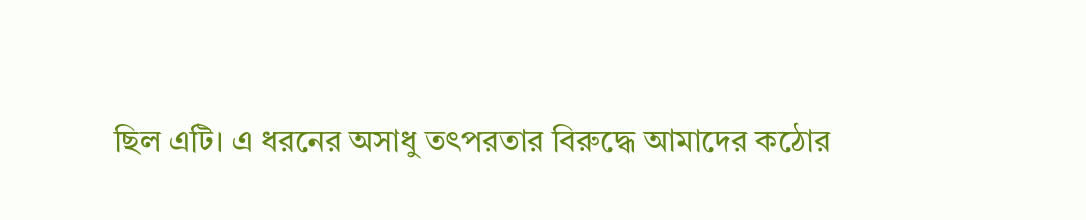ছিল এটি। এ ধরনের অসাধু তৎপরতার বিরুদ্ধে আমাদের কঠোর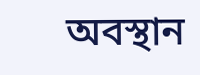অবস্থান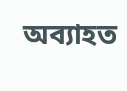অব্যাহত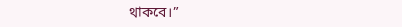থাকবে।”